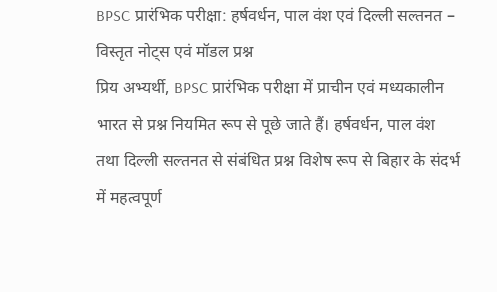BPSC प्रारंभिक परीक्षा: हर्षवर्धन, पाल वंश एवं दिल्ली सल्तनत – विस्तृत नोट्स एवं मॉडल प्रश्न
प्रिय अभ्यर्थी, BPSC प्रारंभिक परीक्षा में प्राचीन एवं मध्यकालीन भारत से प्रश्न नियमित रूप से पूछे जाते हैं। हर्षवर्धन, पाल वंश तथा दिल्ली सल्तनत से संबंधित प्रश्न विशेष रूप से बिहार के संदर्भ में महत्वपूर्ण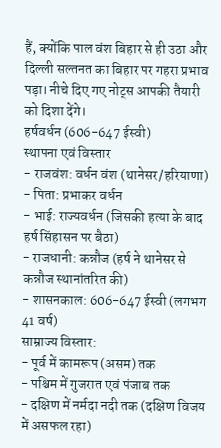हैं, क्योंकि पाल वंश बिहार से ही उठा और दिल्ली सल्तनत का बिहार पर गहरा प्रभाव पड़ा। नीचे दिए गए नोट्स आपकी तैयारी को दिशा देंगे।
हर्षवर्धन (606-647 ईस्वी)
स्थापना एवं विस्तार
- राजवंश: वर्धन वंश (थानेसर/हरियाणा)
- पिता: प्रभाकर वर्धन
- भाई: राज्यवर्धन (जिसकी हत्या के बाद हर्ष सिंहासन पर बैठा)
- राजधानी: कन्नौज (हर्ष ने थानेसर से कन्नौज स्थानांतरित की)
- शासनकाल: 606-647 ईस्वी (लगभग 41 वर्ष)
साम्राज्य विस्तार:
- पूर्व में कामरूप (असम) तक
- पश्चिम में गुजरात एवं पंजाब तक
- दक्षिण में नर्मदा नदी तक (दक्षिण विजय में असफल रहा)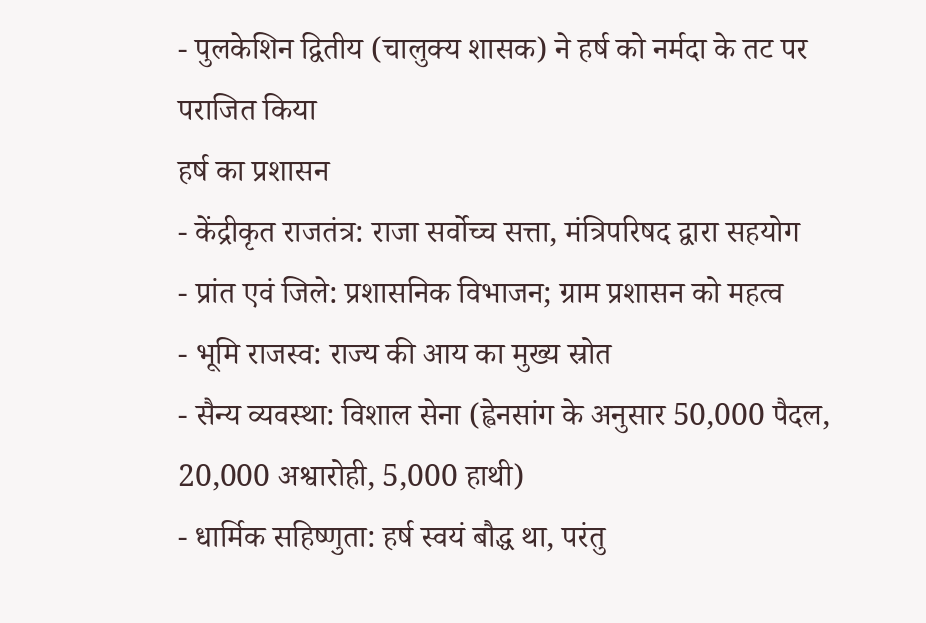- पुलकेशिन द्वितीय (चालुक्य शासक) ने हर्ष को नर्मदा के तट पर पराजित किया
हर्ष का प्रशासन
- केंद्रीकृत राजतंत्र: राजा सर्वोच्च सत्ता, मंत्रिपरिषद द्वारा सहयोग
- प्रांत एवं जिले: प्रशासनिक विभाजन; ग्राम प्रशासन को महत्व
- भूमि राजस्व: राज्य की आय का मुख्य स्रोत
- सैन्य व्यवस्था: विशाल सेना (ह्वेनसांग के अनुसार 50,000 पैदल, 20,000 अश्वारोही, 5,000 हाथी)
- धार्मिक सहिष्णुता: हर्ष स्वयं बौद्ध था, परंतु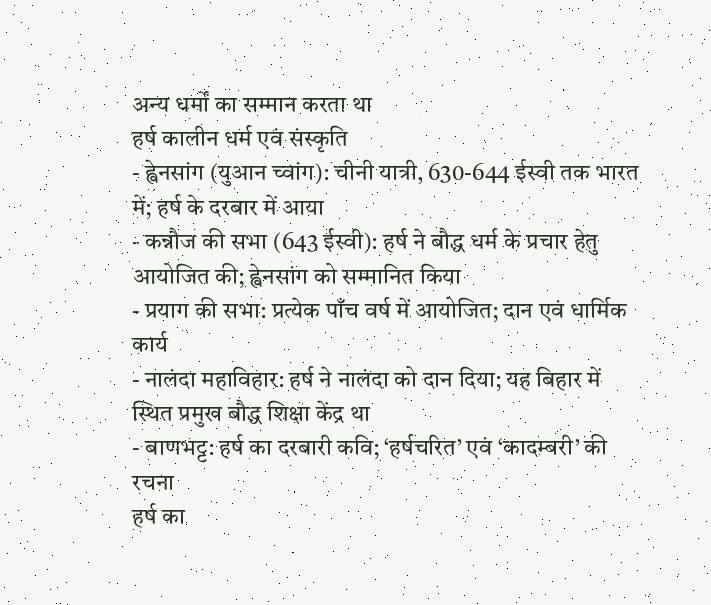अन्य धर्मों का सम्मान करता था
हर्ष कालीन धर्म एवं संस्कृति
- ह्वेनसांग (युआन च्वांग): चीनी यात्री, 630-644 ईस्वी तक भारत में; हर्ष के दरबार में आया
- कन्नौज की सभा (643 ईस्वी): हर्ष ने बौद्ध धर्म के प्रचार हेतु आयोजित की; ह्वेनसांग को सम्मानित किया
- प्रयाग की सभा: प्रत्येक पाँच वर्ष में आयोजित; दान एवं धार्मिक कार्य
- नालंदा महाविहार: हर्ष ने नालंदा को दान दिया; यह बिहार में स्थित प्रमुख बौद्ध शिक्षा केंद्र था
- बाणभट्ट: हर्ष का दरबारी कवि; ‘हर्षचरित’ एवं ‘कादम्बरी’ की रचना
हर्ष का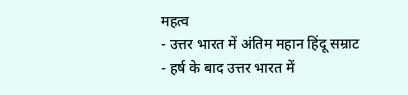महत्व
- उत्तर भारत में अंतिम महान हिंदू सम्राट
- हर्ष के बाद उत्तर भारत में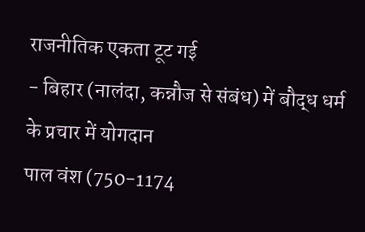राजनीतिक एकता टूट गई
- बिहार (नालंदा, कन्नौज से संबंध) में बौद्ध धर्म के प्रचार में योगदान
पाल वंश (750-1174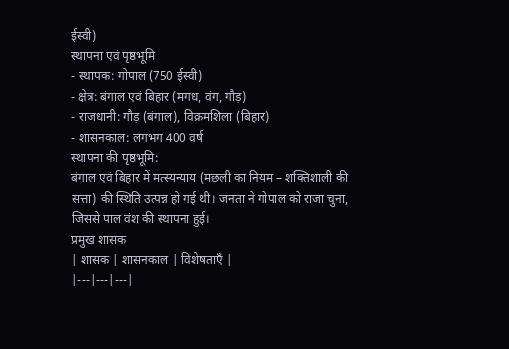ईस्वी)
स्थापना एवं पृष्ठभूमि
- स्थापक: गोपाल (750 ईस्वी)
- क्षेत्र: बंगाल एवं बिहार (मगध, वंग, गौड़)
- राजधानी: गौड़ (बंगाल), विक्रमशिला (बिहार)
- शासनकाल: लगभग 400 वर्ष
स्थापना की पृष्ठभूमि:
बंगाल एवं बिहार में मत्स्यन्याय (मछली का नियम – शक्तिशाली की सत्ता) की स्थिति उत्पन्न हो गई थी। जनता ने गोपाल को राजा चुना, जिससे पाल वंश की स्थापना हुई।
प्रमुख शासक
| शासक | शासनकाल | विशेषताएँ |
|---|---|---|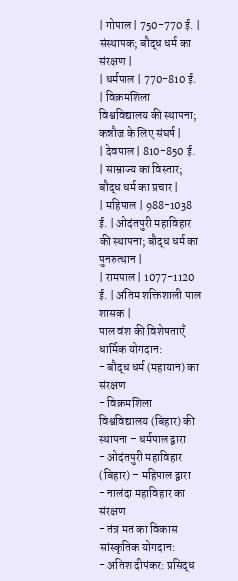| गोपाल | 750-770 ई. | संस्थापक; बौद्ध धर्म का संरक्षण |
| धर्मपाल | 770-810 ई. | विक्रमशिला विश्वविद्यालय की स्थापना; कन्नौज के लिए संघर्ष |
| देवपाल | 810-850 ई. | साम्राज्य का विस्तार; बौद्ध धर्म का प्रचार |
| महिपाल | 988-1038 ई. | ओदंतपुरी महाविहार की स्थापना; बौद्ध धर्म का पुनरुत्थान |
| रामपाल | 1077-1120 ई. | अंतिम शक्तिशाली पाल शासक |
पाल वंश की विशेषताएँ
धार्मिक योगदान:
- बौद्ध धर्म (महायान) का संरक्षण
- विक्रमशिला विश्वविद्यालय (बिहार) की स्थापना – धर्मपाल द्वारा
- ओदंतपुरी महाविहार (बिहार) – महिपाल द्वारा
- नालंदा महाविहार का संरक्षण
- तंत्र मत का विकास
सांस्कृतिक योगदान:
- अतिश दीपंकर: प्रसिद्ध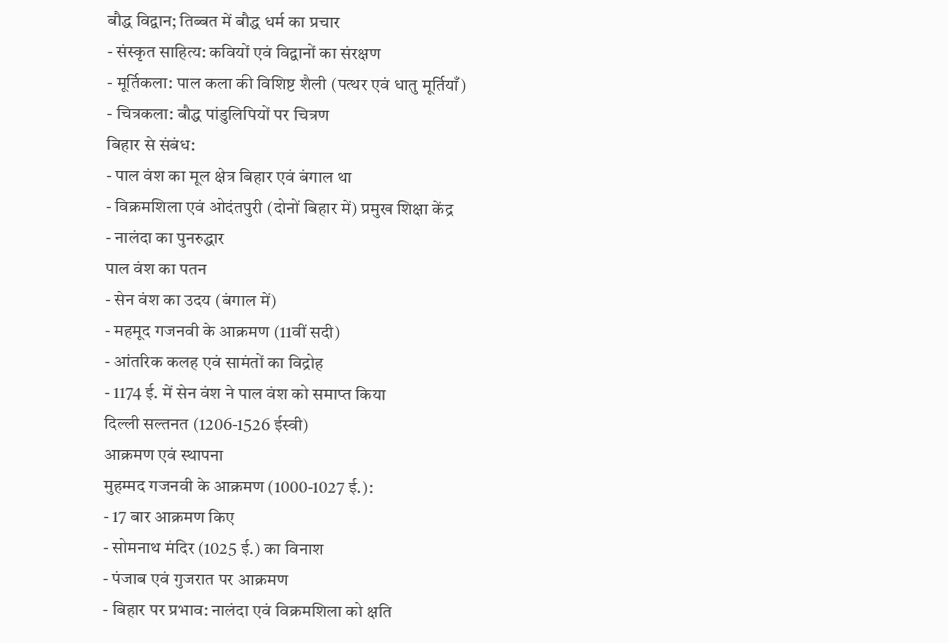बौद्ध विद्वान; तिब्बत में बौद्ध धर्म का प्रचार
- संस्कृत साहित्य: कवियों एवं विद्वानों का संरक्षण
- मूर्तिकला: पाल कला की विशिष्ट शैली (पत्थर एवं धातु मूर्तियाँ)
- चित्रकला: बौद्ध पांडुलिपियों पर चित्रण
बिहार से संबंध:
- पाल वंश का मूल क्षेत्र बिहार एवं बंगाल था
- विक्रमशिला एवं ओदंतपुरी (दोनों बिहार में) प्रमुख शिक्षा केंद्र
- नालंदा का पुनरुद्धार
पाल वंश का पतन
- सेन वंश का उदय (बंगाल में)
- महमूद गजनवी के आक्रमण (11वीं सदी)
- आंतरिक कलह एवं सामंतों का विद्रोह
- 1174 ई. में सेन वंश ने पाल वंश को समाप्त किया
दिल्ली सल्तनत (1206-1526 ईस्वी)
आक्रमण एवं स्थापना
मुहम्मद गजनवी के आक्रमण (1000-1027 ई.):
- 17 बार आक्रमण किए
- सोमनाथ मंदिर (1025 ई.) का विनाश
- पंजाब एवं गुजरात पर आक्रमण
- बिहार पर प्रभाव: नालंदा एवं विक्रमशिला को क्षति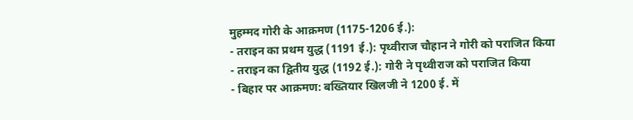मुहम्मद गोरी के आक्रमण (1175-1206 ई.):
- तराइन का प्रथम युद्ध (1191 ई.): पृथ्वीराज चौहान ने गोरी को पराजित किया
- तराइन का द्वितीय युद्ध (1192 ई.): गोरी ने पृथ्वीराज को पराजित किया
- बिहार पर आक्रमण: बख्तियार खिलजी ने 1200 ई. में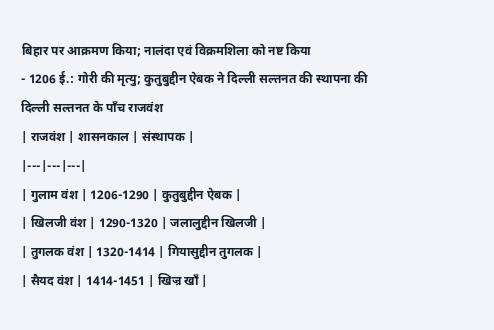बिहार पर आक्रमण किया; नालंदा एवं विक्रमशिला को नष्ट किया
- 1206 ई.: गोरी की मृत्यु; कुतुबुद्दीन ऐबक ने दिल्ली सल्तनत की स्थापना की
दिल्ली सल्तनत के पाँच राजवंश
| राजवंश | शासनकाल | संस्थापक |
|---|---|---|
| गुलाम वंश | 1206-1290 | कुतुबुद्दीन ऐबक |
| खिलजी वंश | 1290-1320 | जलालुद्दीन खिलजी |
| तुगलक वंश | 1320-1414 | गियासुद्दीन तुगलक |
| सैयद वंश | 1414-1451 | खिज्र खाँ |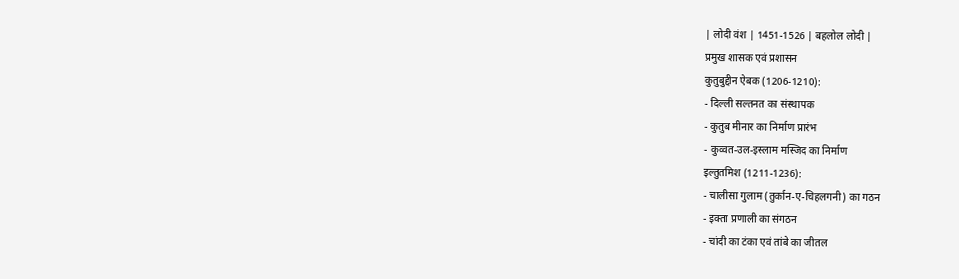| लोदी वंश | 1451-1526 | बहलोल लोदी |
प्रमुख शासक एवं प्रशासन
कुतुबुद्दीन ऐबक (1206-1210):
- दिल्ली सल्तनत का संस्थापक
- कुतुब मीनार का निर्माण प्रारंभ
- कुव्वत-उल-इस्लाम मस्जिद का निर्माण
इल्तुतमिश (1211-1236):
- चालीसा गुलाम (तुर्कान-ए-चिहलगनी) का गठन
- इक्ता प्रणाली का संगठन
- चांदी का टंका एवं तांबे का जीतल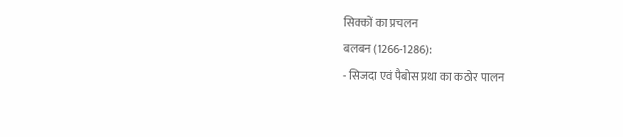सिक्कों का प्रचलन
बलबन (1266-1286):
- सिजदा एवं पैबोस प्रथा का कठोर पालन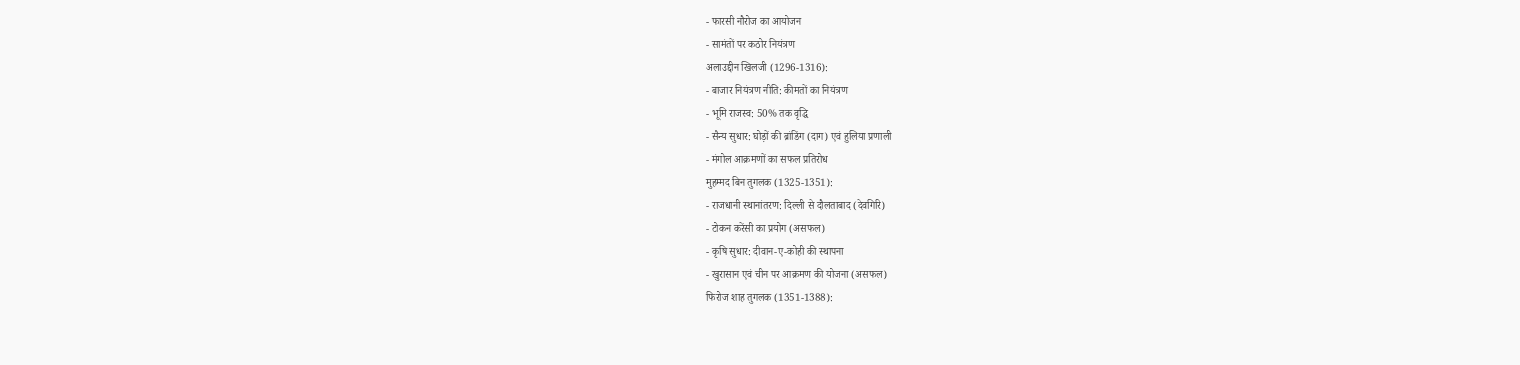- फारसी नौरोज का आयोजन
- सामंतों पर कठोर नियंत्रण
अलाउद्दीन खिलजी (1296-1316):
- बाजार नियंत्रण नीति: कीमतों का नियंत्रण
- भूमि राजस्व: 50% तक वृद्धि
- सैन्य सुधार: घोड़ों की ब्रांडिंग (दाग) एवं हुलिया प्रणाली
- मंगोल आक्रमणों का सफल प्रतिरोध
मुहम्मद बिन तुगलक (1325-1351):
- राजधानी स्थानांतरण: दिल्ली से दौलताबाद (देवगिरि)
- टोकन करेंसी का प्रयोग (असफल)
- कृषि सुधार: दीवान-ए-कोही की स्थापना
- खुरासान एवं चीन पर आक्रमण की योजना (असफल)
फिरोज शाह तुगलक (1351-1388):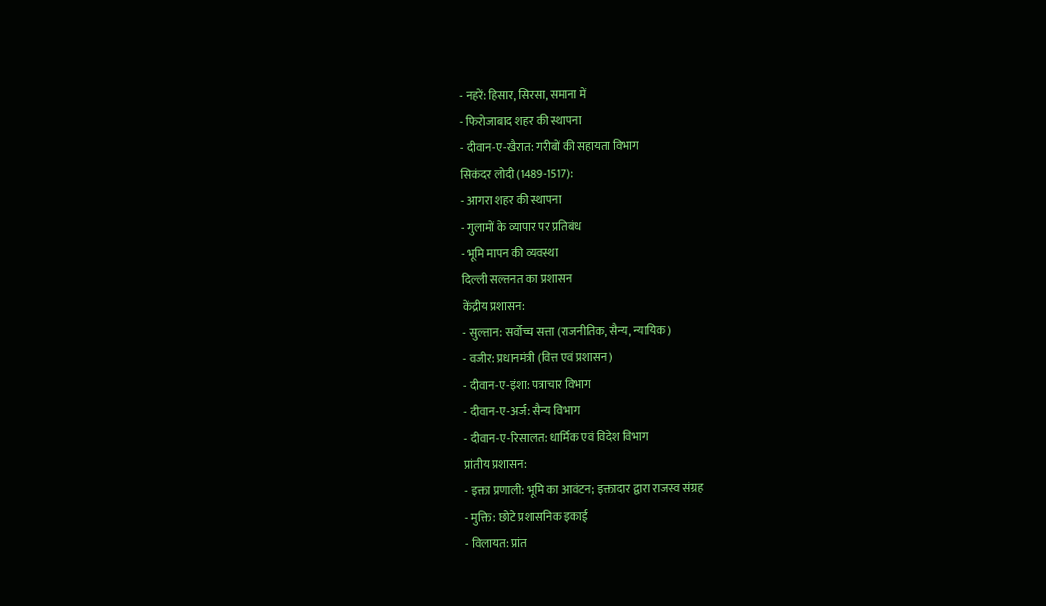- नहरें: हिसार, सिरसा, समाना में
- फिरोजाबाद शहर की स्थापना
- दीवान-ए-खैरात: गरीबों की सहायता विभाग
सिकंदर लोदी (1489-1517):
- आगरा शहर की स्थापना
- गुलामों के व्यापार पर प्रतिबंध
- भूमि मापन की व्यवस्था
दिल्ली सल्तनत का प्रशासन
केंद्रीय प्रशासन:
- सुल्तान: सर्वोच्च सत्ता (राजनीतिक, सैन्य, न्यायिक)
- वजीर: प्रधानमंत्री (वित्त एवं प्रशासन)
- दीवान-ए-इंशा: पत्राचार विभाग
- दीवान-ए-अर्ज: सैन्य विभाग
- दीवान-ए-रिसालत: धार्मिक एवं विदेश विभाग
प्रांतीय प्रशासन:
- इक्ता प्रणाली: भूमि का आवंटन; इक्तादार द्वारा राजस्व संग्रह
- मुक्ति: छोटे प्रशासनिक इकाई
- विलायत: प्रांत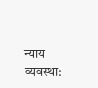न्याय व्यवस्था: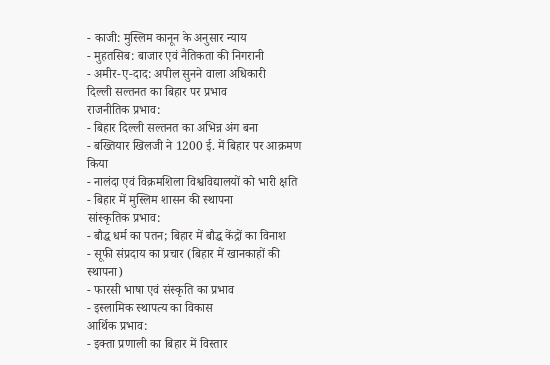- काजी: मुस्लिम कानून के अनुसार न्याय
- मुहतसिब: बाजार एवं नैतिकता की निगरानी
- अमीर-ए-दाद: अपील सुनने वाला अधिकारी
दिल्ली सल्तनत का बिहार पर प्रभाव
राजनीतिक प्रभाव:
- बिहार दिल्ली सल्तनत का अभिन्न अंग बना
- बख्तियार खिलजी ने 1200 ई. में बिहार पर आक्रमण किया
- नालंदा एवं विक्रमशिला विश्वविद्यालयों को भारी क्षति
- बिहार में मुस्लिम शासन की स्थापना
सांस्कृतिक प्रभाव:
- बौद्ध धर्म का पतन; बिहार में बौद्ध केंद्रों का विनाश
- सूफी संप्रदाय का प्रचार (बिहार में खानकाहों की स्थापना)
- फारसी भाषा एवं संस्कृति का प्रभाव
- इस्लामिक स्थापत्य का विकास
आर्थिक प्रभाव:
- इक्ता प्रणाली का बिहार में विस्तार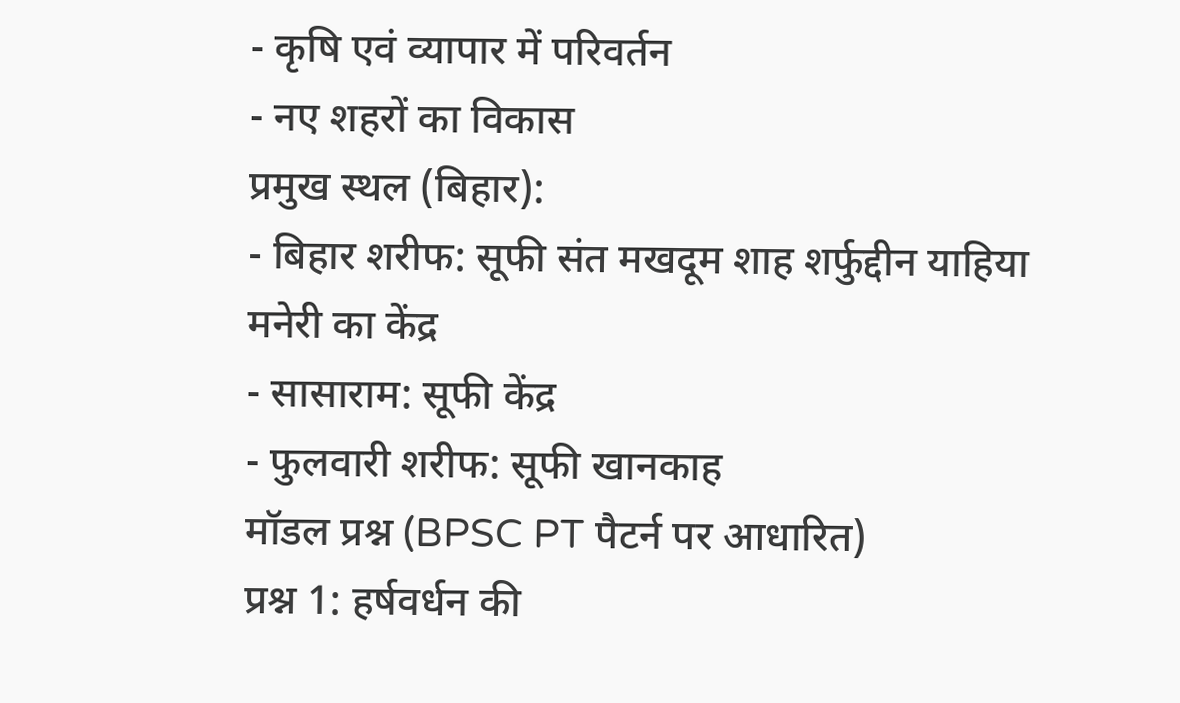- कृषि एवं व्यापार में परिवर्तन
- नए शहरों का विकास
प्रमुख स्थल (बिहार):
- बिहार शरीफ: सूफी संत मखदूम शाह शर्फुद्दीन याहिया मनेरी का केंद्र
- सासाराम: सूफी केंद्र
- फुलवारी शरीफ: सूफी खानकाह
मॉडल प्रश्न (BPSC PT पैटर्न पर आधारित)
प्रश्न 1: हर्षवर्धन की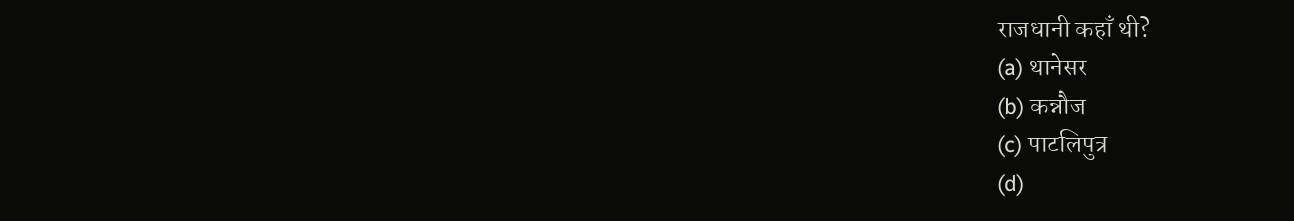राजधानी कहाँ थी?
(a) थानेसर
(b) कन्नौज
(c) पाटलिपुत्र
(d)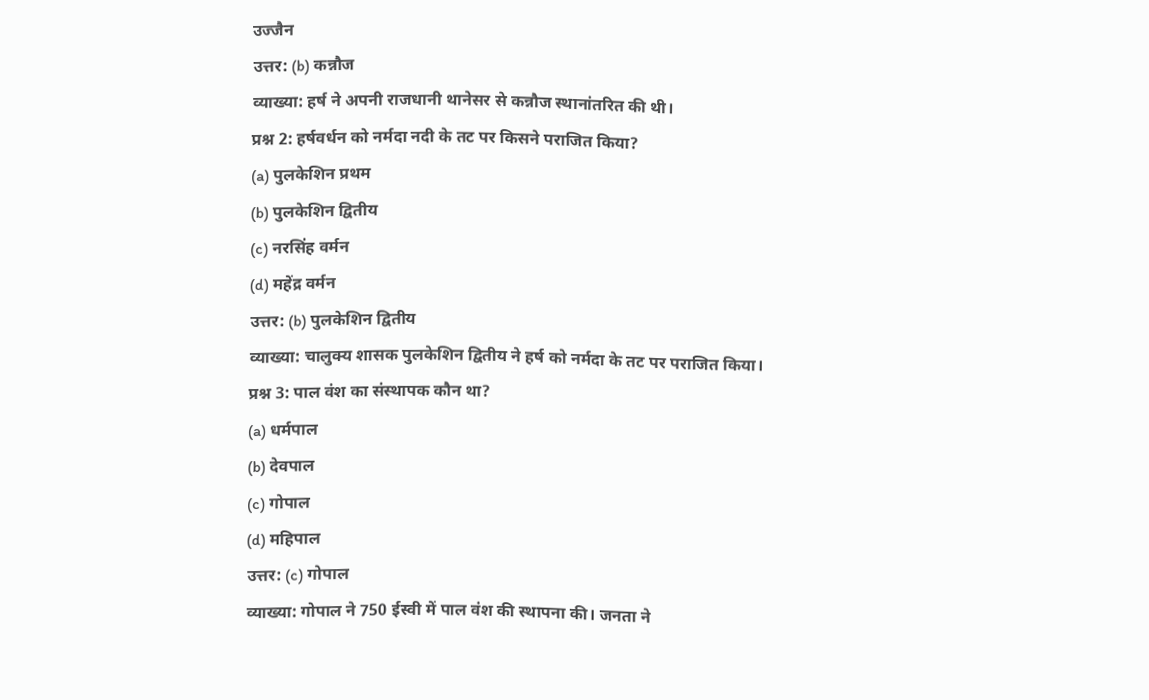उज्जैन
उत्तर: (b) कन्नौज
व्याख्या: हर्ष ने अपनी राजधानी थानेसर से कन्नौज स्थानांतरित की थी।
प्रश्न 2: हर्षवर्धन को नर्मदा नदी के तट पर किसने पराजित किया?
(a) पुलकेशिन प्रथम
(b) पुलकेशिन द्वितीय
(c) नरसिंह वर्मन
(d) महेंद्र वर्मन
उत्तर: (b) पुलकेशिन द्वितीय
व्याख्या: चालुक्य शासक पुलकेशिन द्वितीय ने हर्ष को नर्मदा के तट पर पराजित किया।
प्रश्न 3: पाल वंश का संस्थापक कौन था?
(a) धर्मपाल
(b) देवपाल
(c) गोपाल
(d) महिपाल
उत्तर: (c) गोपाल
व्याख्या: गोपाल ने 750 ईस्वी में पाल वंश की स्थापना की। जनता ने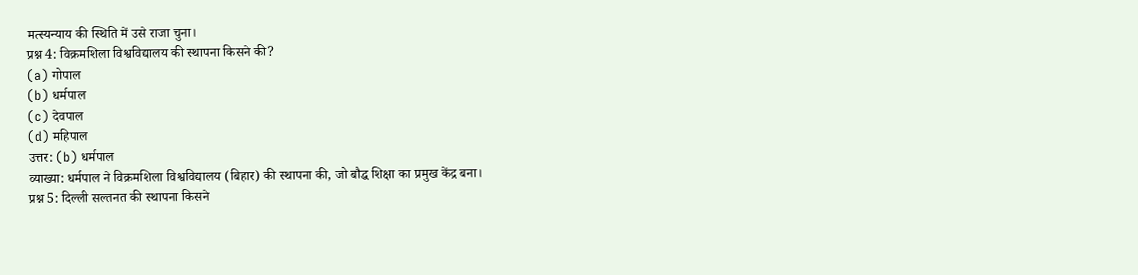मत्स्यन्याय की स्थिति में उसे राजा चुना।
प्रश्न 4: विक्रमशिला विश्वविद्यालय की स्थापना किसने की?
(a) गोपाल
(b) धर्मपाल
(c) देवपाल
(d) महिपाल
उत्तर: (b) धर्मपाल
व्याख्या: धर्मपाल ने विक्रमशिला विश्वविद्यालय (बिहार) की स्थापना की, जो बौद्ध शिक्षा का प्रमुख केंद्र बना।
प्रश्न 5: दिल्ली सल्तनत की स्थापना किसने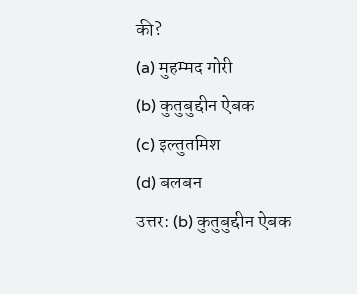की?
(a) मुहम्मद गोरी
(b) कुतुबुद्दीन ऐबक
(c) इल्तुतमिश
(d) बलबन
उत्तर: (b) कुतुबुद्दीन ऐबक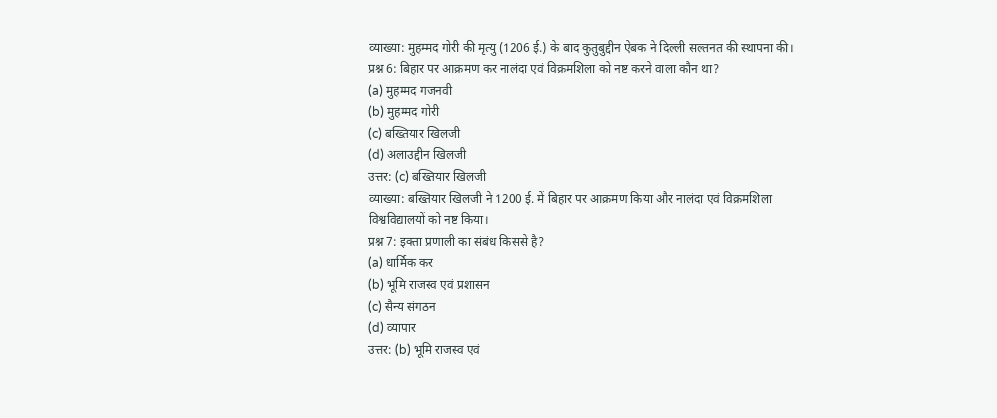व्याख्या: मुहम्मद गोरी की मृत्यु (1206 ई.) के बाद कुतुबुद्दीन ऐबक ने दिल्ली सल्तनत की स्थापना की।
प्रश्न 6: बिहार पर आक्रमण कर नालंदा एवं विक्रमशिला को नष्ट करने वाला कौन था?
(a) मुहम्मद गजनवी
(b) मुहम्मद गोरी
(c) बख्तियार खिलजी
(d) अलाउद्दीन खिलजी
उत्तर: (c) बख्तियार खिलजी
व्याख्या: बख्तियार खिलजी ने 1200 ई. में बिहार पर आक्रमण किया और नालंदा एवं विक्रमशिला विश्वविद्यालयों को नष्ट किया।
प्रश्न 7: इक्ता प्रणाली का संबंध किससे है?
(a) धार्मिक कर
(b) भूमि राजस्व एवं प्रशासन
(c) सैन्य संगठन
(d) व्यापार
उत्तर: (b) भूमि राजस्व एवं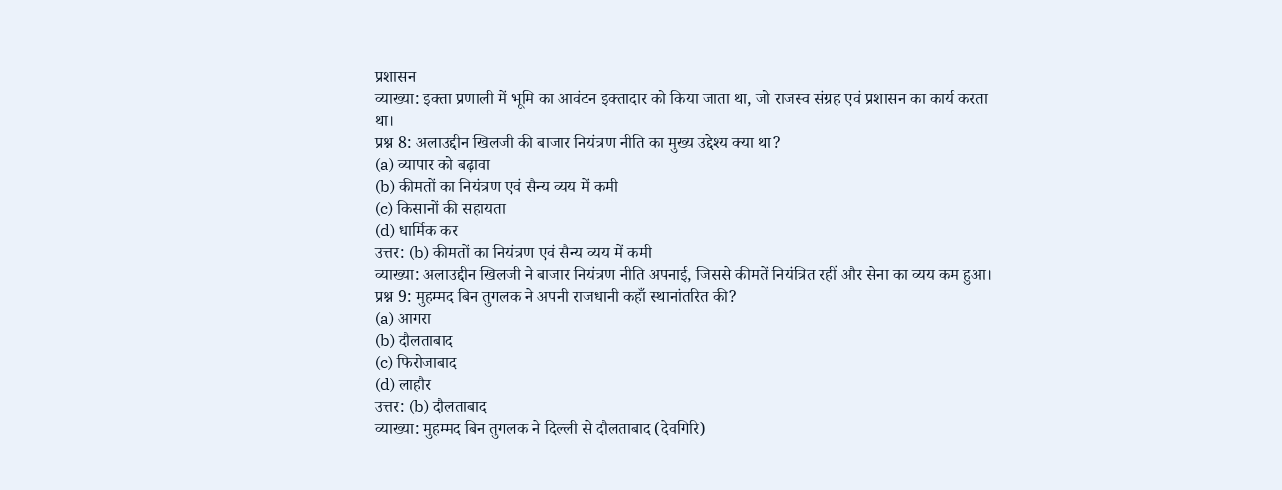प्रशासन
व्याख्या: इक्ता प्रणाली में भूमि का आवंटन इक्तादार को किया जाता था, जो राजस्व संग्रह एवं प्रशासन का कार्य करता था।
प्रश्न 8: अलाउद्दीन खिलजी की बाजार नियंत्रण नीति का मुख्य उद्देश्य क्या था?
(a) व्यापार को बढ़ावा
(b) कीमतों का नियंत्रण एवं सैन्य व्यय में कमी
(c) किसानों की सहायता
(d) धार्मिक कर
उत्तर: (b) कीमतों का नियंत्रण एवं सैन्य व्यय में कमी
व्याख्या: अलाउद्दीन खिलजी ने बाजार नियंत्रण नीति अपनाई, जिससे कीमतें नियंत्रित रहीं और सेना का व्यय कम हुआ।
प्रश्न 9: मुहम्मद बिन तुगलक ने अपनी राजधानी कहाँ स्थानांतरित की?
(a) आगरा
(b) दौलताबाद
(c) फिरोजाबाद
(d) लाहौर
उत्तर: (b) दौलताबाद
व्याख्या: मुहम्मद बिन तुगलक ने दिल्ली से दौलताबाद (देवगिरि)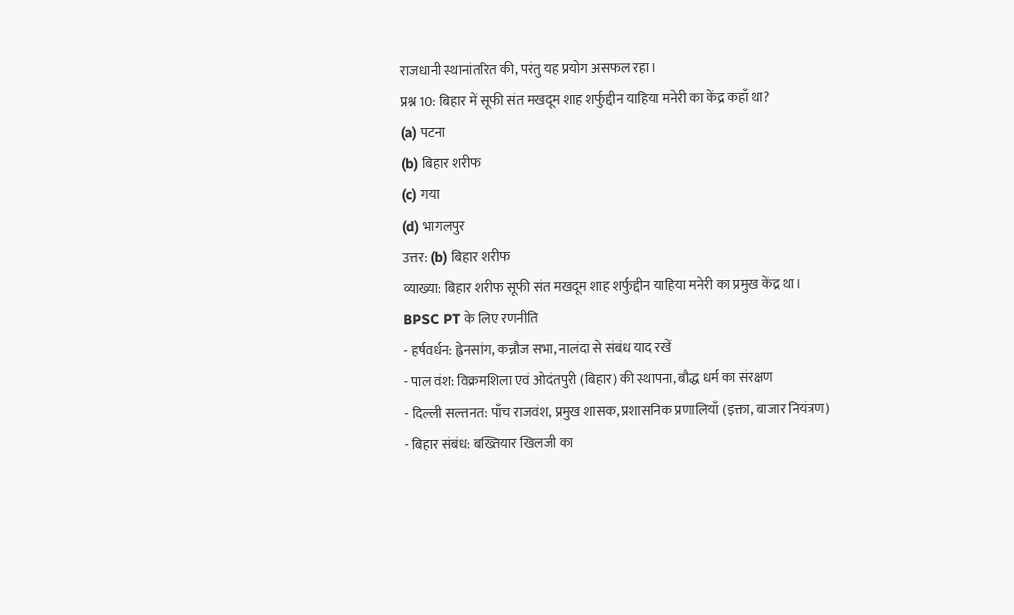राजधानी स्थानांतरित की, परंतु यह प्रयोग असफल रहा।
प्रश्न 10: बिहार में सूफी संत मखदूम शाह शर्फुद्दीन याहिया मनेरी का केंद्र कहाँ था?
(a) पटना
(b) बिहार शरीफ
(c) गया
(d) भागलपुर
उत्तर: (b) बिहार शरीफ
व्याख्या: बिहार शरीफ सूफी संत मखदूम शाह शर्फुद्दीन याहिया मनेरी का प्रमुख केंद्र था।
BPSC PT के लिए रणनीति
- हर्षवर्धन: ह्वेनसांग, कन्नौज सभा, नालंदा से संबंध याद रखें
- पाल वंश: विक्रमशिला एवं ओदंतपुरी (बिहार) की स्थापना, बौद्ध धर्म का संरक्षण
- दिल्ली सल्तनत: पाँच राजवंश, प्रमुख शासक, प्रशासनिक प्रणालियाँ (इक्ता, बाजार नियंत्रण)
- बिहार संबंध: बख्तियार खिलजी का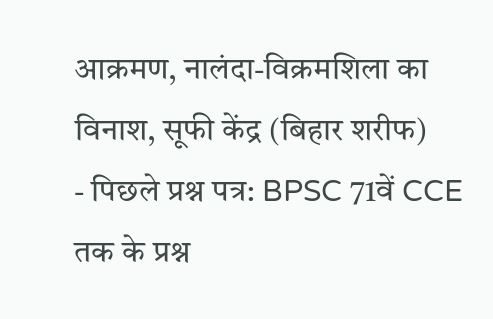आक्रमण, नालंदा-विक्रमशिला का विनाश, सूफी केंद्र (बिहार शरीफ)
- पिछले प्रश्न पत्र: BPSC 71वें CCE तक के प्रश्न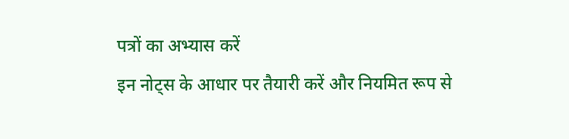पत्रों का अभ्यास करें
इन नोट्स के आधार पर तैयारी करें और नियमित रूप से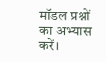मॉडल प्रश्नों का अभ्यास करें।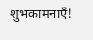शुभकामनाएँ!